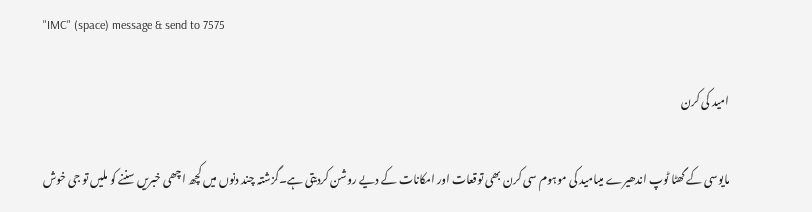"IMC" (space) message & send to 7575

امید کی کرن

مایوسی کے گھٹا ٹوپ اندھیرے میںامید کی موہوم سی کرن بھی توقعات اور امکانات کے دیے روشن کردیتی ہے۔گزشتہ چند دنوں میں کچھ اچھی خبریں سننے کو ملیں تو جی خوش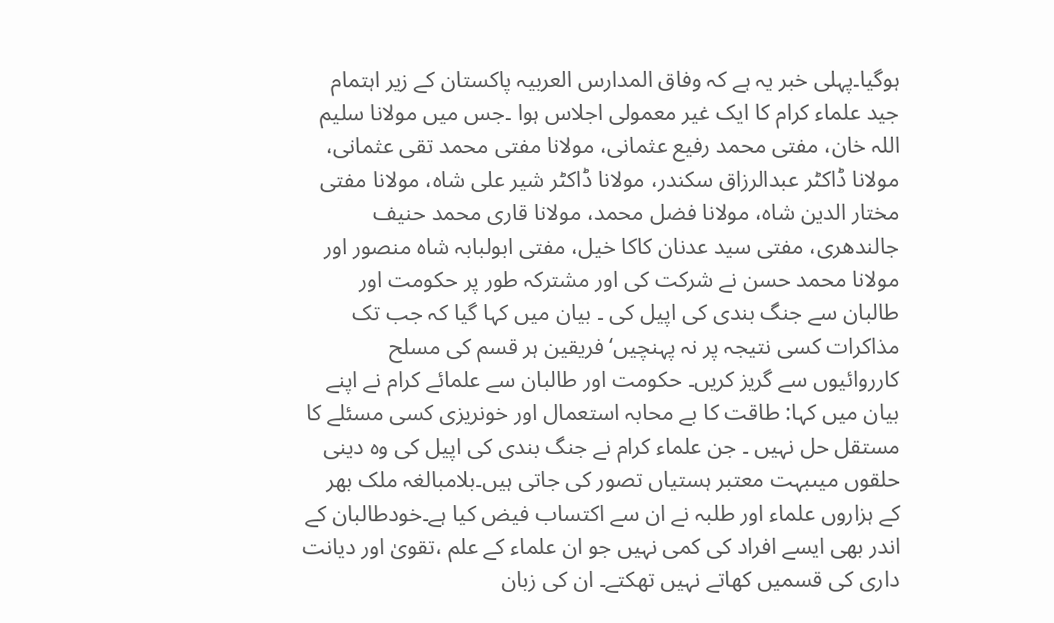ہوگیا۔پہلی خبر یہ ہے کہ وفاق المدارس العربیہ پاکستان کے زیر اہتمام جید علماء کرام کا ایک غیر معمولی اجلاس ہوا ۔جس میں مولانا سلیم اللہ خان، مفتی محمد رفیع عثمانی، مولانا مفتی محمد تقی عثمانی، مولانا ڈاکٹر عبدالرزاق سکندر، مولانا ڈاکٹر شیر علی شاہ، مولانا مفتی مختار الدین شاہ، مولانا فضل محمد، مولانا قاری محمد حنیف جالندھری، مفتی سید عدنان کاکا خیل، مفتی ابولبابہ شاہ منصور اور مولانا محمد حسن نے شرکت کی اور مشترکہ طور پر حکومت اور طالبان سے جنگ بندی کی اپیل کی ۔ بیان میں کہا گیا کہ جب تک مذاکرات کسی نتیجہ پر نہ پہنچیں‘ فریقین ہر قسم کی مسلح کارروائیوں سے گریز کریں۔ حکومت اور طالبان سے علمائے کرام نے اپنے بیان میں کہا: طاقت کا بے محابہ استعمال اور خونریزی کسی مسئلے کا مستقل حل نہیں ۔ جن علماء کرام نے جنگ بندی کی اپیل کی وہ دینی حلقوں میںبہت معتبر ہستیاں تصور کی جاتی ہیں۔بلامبالغہ ملک بھر کے ہزاروں علماء اور طلبہ نے ان سے اکتساب فیض کیا ہے۔خودطالبان کے اندر بھی ایسے افراد کی کمی نہیں جو ان علماء کے علم ،تقویٰ اور دیانت داری کی قسمیں کھاتے نہیں تھکتے۔ ان کی زبان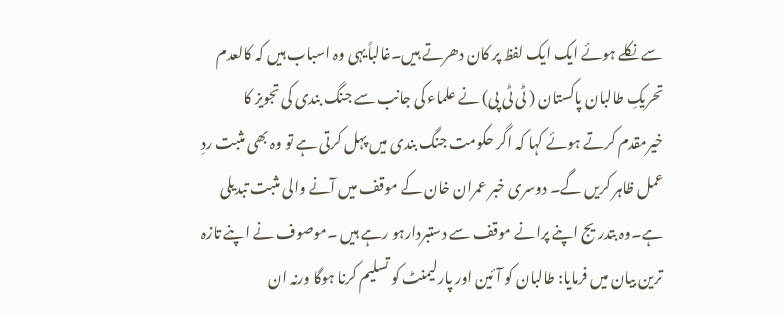سے نکلے ہوئے ایک ایک لفظ پر کان دھرتے ہیں۔غالباًیہی وہ اسباب ہیں کہ کالعدم تحریکِ طالبان پاکستان ( ٹی ٹی پی) نے علماء کی جانب سے جنگ بندی کی تجویز کا خیرمقدم کرتے ہوئے کہا کہ اگر حکومت جنگ بندی میں پہل کرتی ہے تو وہ بھی مثبت ردِ عمل ظاہر کریں گے۔ دوسری خبر عمران خان کے موقف میں آنے والی مثبت تبدیلی ہے۔وہ بتدریج اپنے پرانے موقف سے دستبردارہو رہے ہیں ۔موصوف نے اپنے تازہ ترین بیان میں فرمایا: طالبان کو آئین اور پارلیمنٹ کو تسلیم کرنا ہوگا ورنہ ان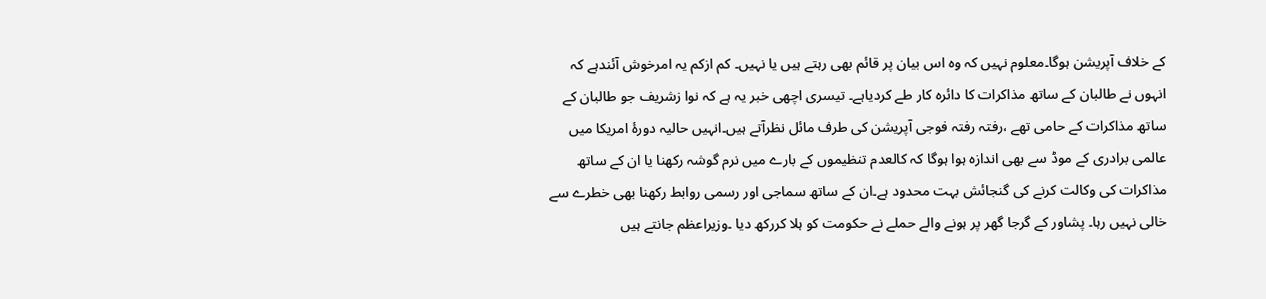کے خلاف آپریشن ہوگا۔معلوم نہیں کہ وہ اس بیان پر قائم بھی رہتے ہیں یا نہیں۔ کم ازکم یہ امرخوش آئندہے کہ انہوں نے طالبان کے ساتھ مذاکرات کا دائرہ کار طے کردیاہے۔ تیسری اچھی خبر یہ ہے کہ نوا زشریف جو طالبان کے ساتھ مذاکرات کے حامی تھے ،رفتہ رفتہ فوجی آپریشن کی طرف مائل نظرآتے ہیں۔انہیں حالیہ دورۂ امریکا میں عالمی برادری کے موڈ سے بھی اندازہ ہوا ہوگا کہ کالعدم تنظیموں کے بارے میں نرم گوشہ رکھنا یا ان کے ساتھ مذاکرات کی وکالت کرنے کی گنجائش بہت محدود ہے۔ان کے ساتھ سماجی اور رسمی روابط رکھنا بھی خطرے سے خالی نہیں رہا۔ پشاور کے گرجا گھر پر ہونے والے حملے نے حکومت کو ہلا کررکھ دیا ۔وزیراعظم جانتے ہیں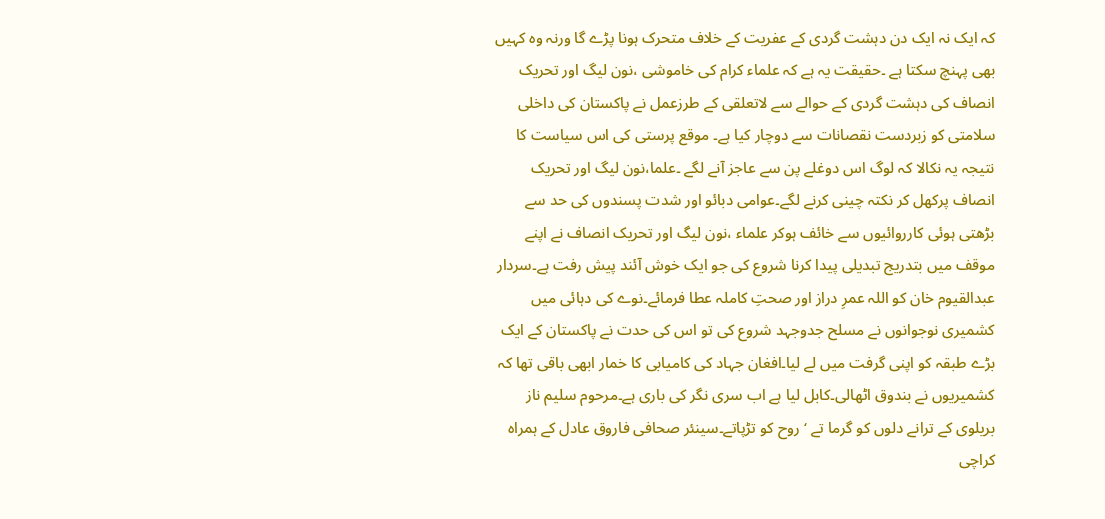کہ ایک نہ ایک دن دہشت گردی کے عفریت کے خلاف متحرک ہونا پڑے گا ورنہ وہ کہیں بھی پہنچ سکتا ہے ۔حقیقت یہ ہے کہ علماء کرام کی خاموشی ،نون لیگ اور تحریک انصاف کی دہشت گردی کے حوالے سے لاتعلقی کے طرزعمل نے پاکستان کی داخلی سلامتی کو زبردست نقصانات سے دوچار کیا ہے۔ موقع پرستی کی اس سیاست کا نتیجہ یہ نکالا کہ لوگ اس دوغلے پن سے عاجز آنے لگے ۔علما،نون لیگ اور تحریک انصاف پرکھل کر نکتہ چینی کرنے لگے۔عوامی دبائو اور شدت پسندوں کی حد سے بڑھتی ہوئی کارروائیوں سے خائف ہوکر علماء ،نون لیگ اور تحریک انصاف نے اپنے موقف میں بتدریج تبدیلی پیدا کرنا شروع کی جو ایک خوش آئند پیش رفت ہے۔سردار عبدالقیوم خان کو اللہ عمرِ دراز اور صحتِ کاملہ عطا فرمائے۔نوے کی دہائی میں کشمیری نوجوانوں نے مسلح جدوجہد شروع کی تو اس کی حدت نے پاکستان کے ایک بڑے طبقہ کو اپنی گرفت میں لے لیا۔افغان جہاد کی کامیابی کا خمار ابھی باقی تھا کہ کشمیریوں نے بندوق اٹھالی۔کابل لیا ہے اب سری نگر کی باری ہے۔مرحوم سلیم ناز بریلوی کے ترانے دلوں کو گرما تے ‘روح کو تڑپاتے۔سینئر صحافی فاروق عادل کے ہمراہ کراچی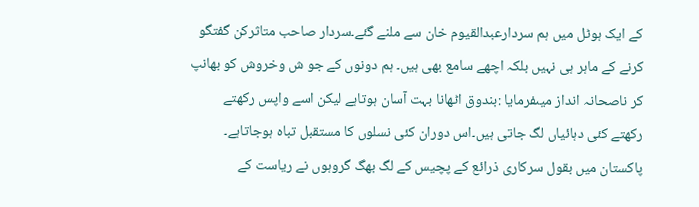کے ایک ہوٹل میں ہم سردارعبدالقیوم خان سے ملنے گئے۔سردار صاحب متاثرکن گفتگو کرنے کے ماہر ہی نہیں بلکہ اچھے سامع بھی ہیں۔ ہم دونوں کے جو ش وخروش کو بھانپ کر ناصحانہ انداز میںفرمایا :بندوق اٹھانا بہت آسان ہوتاہے لیکن اسے واپس رکھتے رکھتے کئی دہائیاں لگ جاتی ہیں۔اس دوران کئی نسلوں کا مستقبل تباہ ہوجاتاہے۔ پاکستان میں بقول سرکاری ذرائع کے پچیس کے لگ بھگ گروہوں نے ریاست کے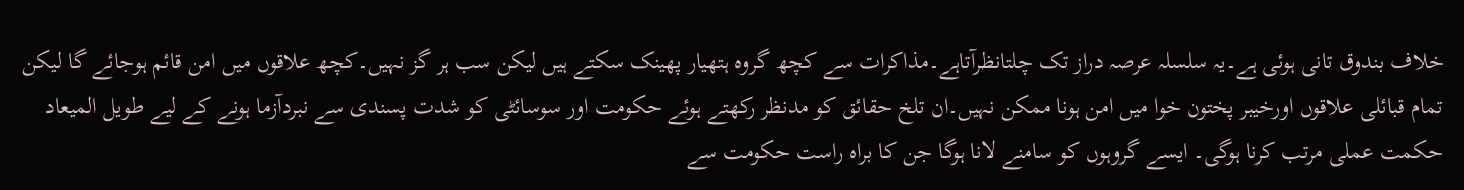خلاف بندوق تانی ہوئی ہے۔یہ سلسلہ عرصہ دراز تک چلتانظرآتاہے۔مذاکرات سے کچھ گروہ ہتھیار پھینک سکتے ہیں لیکن سب ہر گز نہیں۔کچھ علاقوں میں امن قائم ہوجائے گا لیکن تمام قبائلی علاقوں اورخیبر پختون خوا میں امن ہونا ممکن نہیں۔ان تلخ حقائق کو مدنظر رکھتے ہوئے حکومت اور سوسائٹی کو شدت پسندی سے نبردآزما ہونے کے لیے طویل المیعاد حکمت عملی مرتب کرنا ہوگی۔ ایسے گروہوں کو سامنے لانا ہوگا جن کا براہ راست حکومت سے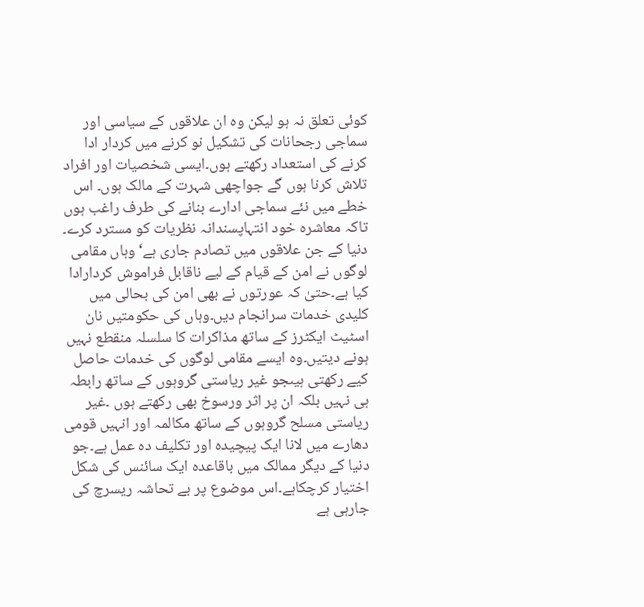کوئی تعلق نہ ہو لیکن وہ ان علاقوں کے سیاسی اور سماجی رجحانات کی تشکیل نو کرنے میں کردار ادا کرنے کی استعداد رکھتے ہوں۔ایسی شخصیات اور افراد تلاش کرنا ہوں گے جواچھی شہرت کے مالک ہوں۔ اس خطے میں نئے سماجی ادارے بنانے کی طرف راغب ہوں تاکہ معاشرہ خود انتہاپسندانہ نظریات کو مسترد کرے۔ دنیا کے جن علاقوں میں تصادم جاری ہے‘ وہاں مقامی لوگوں نے امن کے قیام کے لیے ناقابل فراموش کردارادا کیا ہے۔حتیٰ کہ عورتوں نے بھی امن کی بحالی میں کلیدی خدمات سرانجام دیں۔وہاں کی حکومتیں نان اسٹیٹ ایکٹرز کے ساتھ مذاکرات کا سلسلہ منقطع نہیں ہونے دیتیں۔وہ ایسے مقامی لوگوں کی خدمات حاصل کیے رکھتی ہیںجو غیر ریاستی گروہوں کے ساتھ رابطہ ہی نہیں بلکہ ان پر اثر ورسوخ بھی رکھتے ہوں ۔غیر ریاستی مسلح گروہوں کے ساتھ مکالمہ اور انہیں قومی دھارے میں لانا ایک پیچیدہ اور تکلیف دہ عمل ہے۔جو دنیا کے دیگر ممالک میں باقاعدہ ایک سائنس کی شکل اختیار کرچکاہے۔اس موضوع پر بے تحاشہ ریسرچ کی جارہی ہے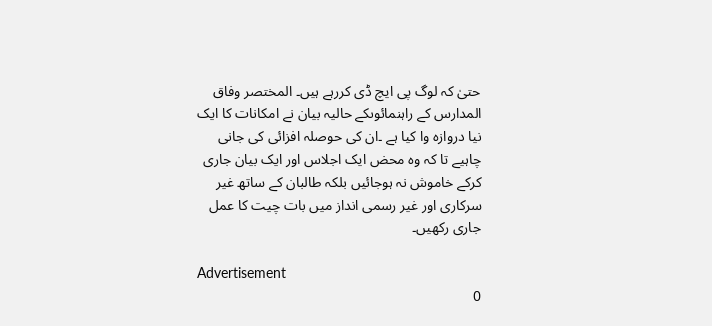حتیٰ کہ لوگ پی ایچ ڈی کررہے ہیں۔ المختصر وفاق المدارس کے راہنمائوںکے حالیہ بیان نے امکانات کا ایک نیا دروازہ وا کیا ہے ۔ان کی حوصلہ افزائی کی جانی چاہیے تا کہ وہ محض ایک اجلاس اور ایک بیان جاری کرکے خاموش نہ ہوجائیں بلکہ طالبان کے ساتھ غیر سرکاری اور غیر رسمی انداز میں بات چیت کا عمل جاری رکھیں۔

Advertisement
0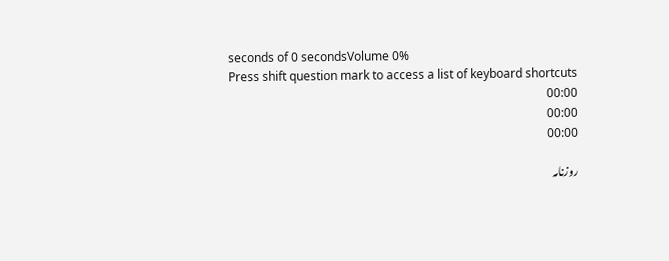seconds of 0 secondsVolume 0%
Press shift question mark to access a list of keyboard shortcuts
00:00
00:00
00:00

روزنامہ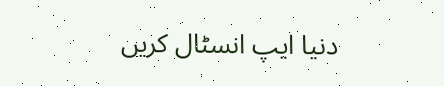دنیا ایپ انسٹال کریں